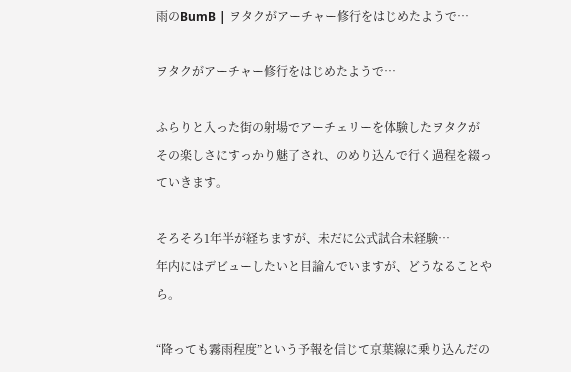雨のBumB | ヲタクがアーチャー修行をはじめたようで…

ヲタクがアーチャー修行をはじめたようで…

ふらりと入った街の射場でアーチェリーを体験したヲタクが
その楽しさにすっかり魅了され、のめり込んで行く過程を綴っていきます。

そろそろ1年半が経ちますが、未だに公式試合未経験…
年内にはデビューしたいと目論んでいますが、どうなることやら。

“降っても霧雨程度”という予報を信じて京葉線に乗り込んだの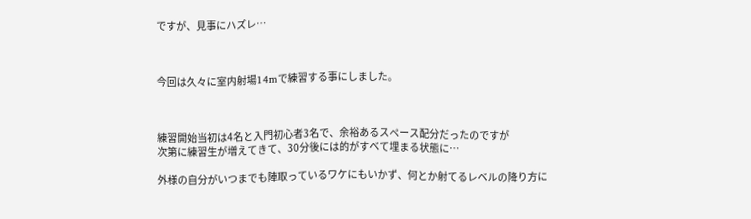ですが、見事にハズレ…



今回は久々に室内射場14mで練習する事にしました。



練習開始当初は4名と入門初心者3名で、余裕あるスペース配分だったのですが
次第に練習生が増えてきて、30分後には的がすべて埋まる状態に…

外様の自分がいつまでも陣取っているワケにもいかず、何とか射てるレベルの降り方に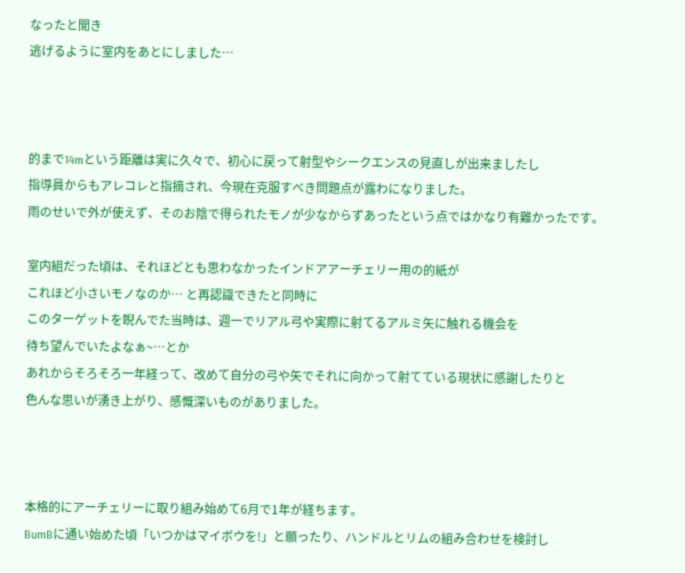なったと聞き
逃げるように室内をあとにしました…



的まで14mという距離は実に久々で、初心に戻って射型やシークエンスの見直しが出来ましたし
指導員からもアレコレと指摘され、今現在克服すべき問題点が露わになりました。
雨のせいで外が使えず、そのお陰で得られたモノが少なからずあったという点ではかなり有難かったです。

室内組だった頃は、それほどとも思わなかったインドアアーチェリー用の的紙が
これほど小さいモノなのか… と再認識できたと同時に
このターゲットを睨んでた当時は、週一でリアル弓や実際に射てるアルミ矢に触れる機会を
待ち望んでいたよなぁ~…とか
あれからそろそろ一年経って、改めて自分の弓や矢でそれに向かって射てている現状に感謝したりと
色んな思いが湧き上がり、感慨深いものがありました。



本格的にアーチェリーに取り組み始めて6月で1年が経ちます。
BumBに通い始めた頃「いつかはマイボウを!」と願ったり、ハンドルとリムの組み合わせを検討し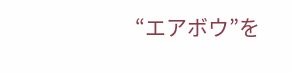“エアボウ”を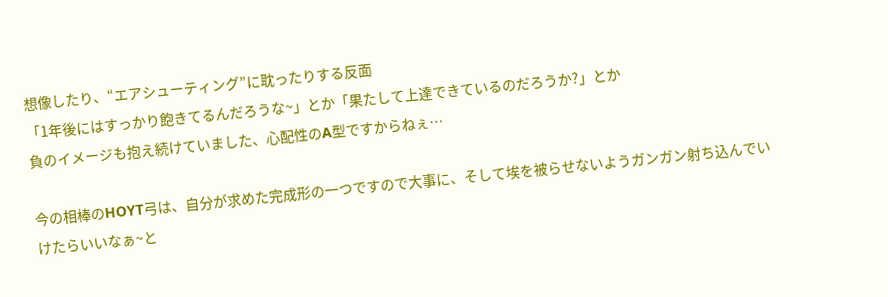想像したり、“エアシューティング”に耽ったりする反面
「1年後にはすっかり飽きてるんだろうな~」とか「果たして上達できているのだろうか?」とか
負のイメージも抱え続けていました、心配性のA型ですからねぇ…

今の相棒のHOYT弓は、自分が求めた完成形の一つですので大事に、そして埃を被らせないようガンガン射ち込んでいけたらいいなぁ~と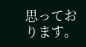思っております。